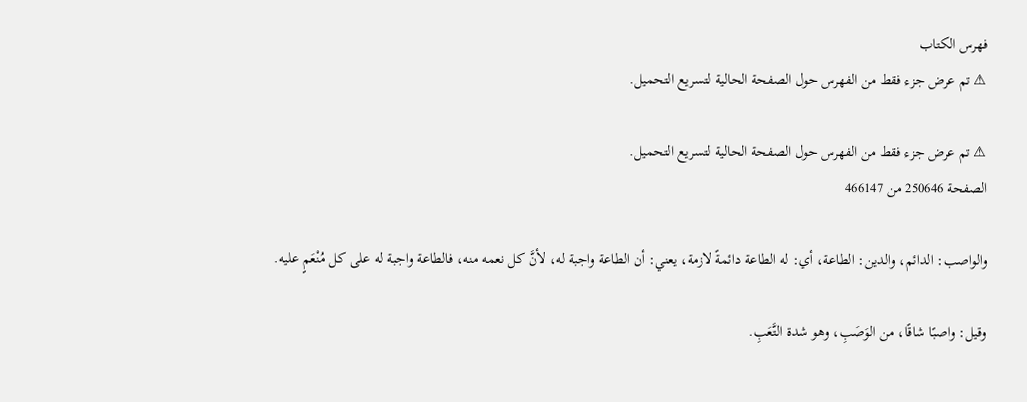فهرس الكتاب
⚠ تم عرض جزء فقط من الفهرس حول الصفحة الحالية لتسريع التحميل.

⚠ تم عرض جزء فقط من الفهرس حول الصفحة الحالية لتسريع التحميل.
الصفحة 250646 من 466147

والواصب: الدائم، والدين: الطاعة، أي: له الطاعة دائمةً لازمة، يعني: أن الطاعة واجبة له، لأنَّ كل نعمه منه، فالطاعة واجبة له على كل مُنْعَمٍ عليه.

وقيل: واصبًا شاقًا، من الوَصَبِ، وهو شدة التَّعَبِ.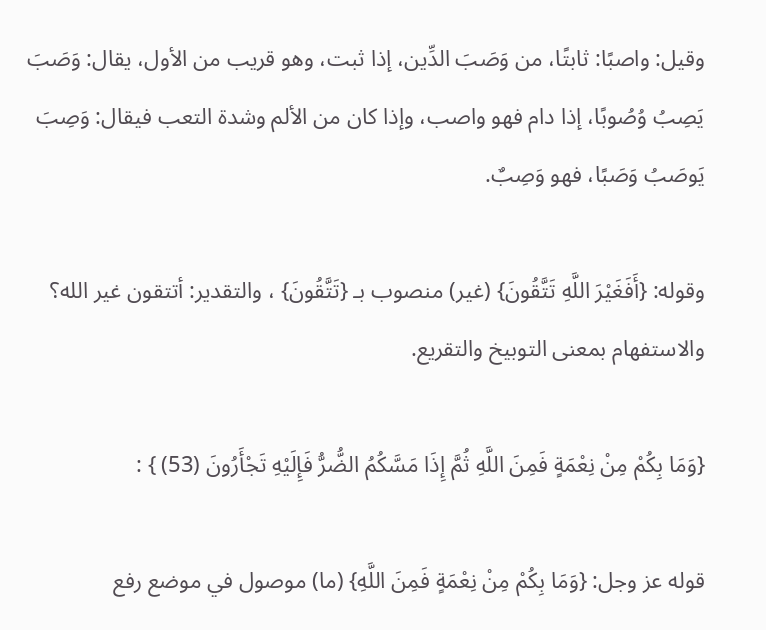وقيل: واصبًا: ثابتًا، من وَصَبَ الدِّين، إذا ثبت، وهو قريب من الأول، يقال: وَصَبَ يَصِبُ وُصُوبًا، إذا دام فهو واصب، وإذا كان من الألم وشدة التعب فيقال: وَصِبَ يَوصَبُ وَصَبًا، فهو وَصِبٌ.

وقوله: {أَفَغَيْرَ اللَّهِ تَتَّقُونَ} (غير) منصوب بـ {تَتَّقُونَ} ، والتقدير: أتتقون غير الله؟ والاستفهام بمعنى التوبيخ والتقريع.

{وَمَا بِكُمْ مِنْ نِعْمَةٍ فَمِنَ اللَّهِ ثُمَّ إِذَا مَسَّكُمُ الضُّرُّ فَإِلَيْهِ تَجْأَرُونَ (53) } :

قوله عز وجل: {وَمَا بِكُمْ مِنْ نِعْمَةٍ فَمِنَ اللَّهِ} (ما) موصول في موضع رفع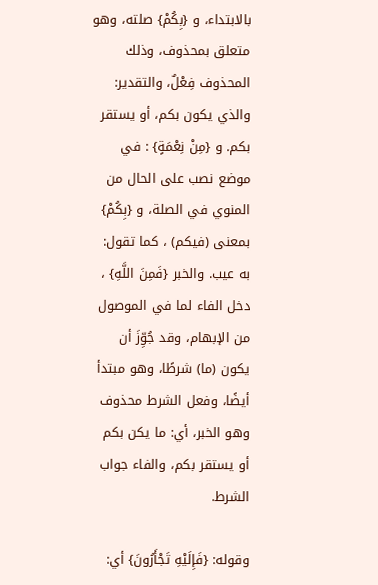بالابتداء، و {بِكُمْ} صلته، وهو متعلق بمحذوف، وذلك المحذوف فِعْلٌ، والتقدير: والذي يكون بكم، أو يستقر بكم. و {مِنْ نِعْمَةٍ} : في موضع نصب على الحال من المنوي في الصلة، و {بِكُمْ} بمعنى (فيكم) ، كما تقول: به عيب. والخبر {فَمِنَ اللَّهِ} ، دخل الفاء لما في الموصول من الإبهام، وقد جُوِّزَ أن يكون (ما) شرطًا، وهو مبتدأ أيضًا، وفعل الشرط محذوف وهو الخبر، أي: ما يكن بكم أو يستقر بكم، والفاء جواب الشرط.

وقوله: {فَإِلَيْهِ تَجْأَرُونَ} أي: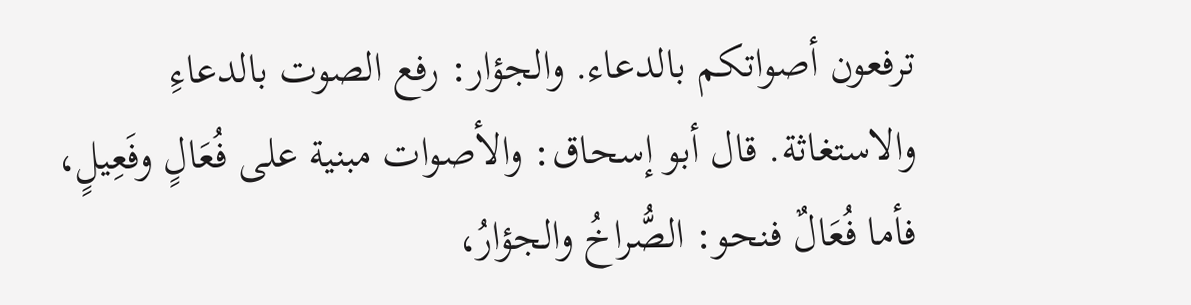ترفعون أصواتكم بالدعاء. والجؤار: رفع الصوت بالدعاءِ والاستغاثة. قال أبو إسحاق: والأصوات مبنية على فُعَالٍ وفَعِيلٍ، فأما فُعَالٌ فنحو: الصُّراخُ والجؤارُ،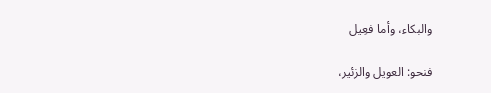والبكاء، وأما فعِيل

فنحو: العويل والزئير،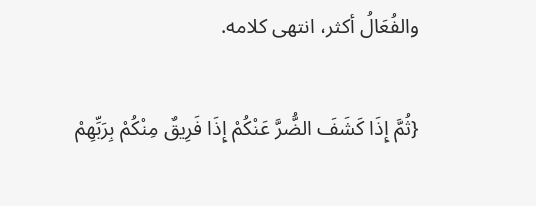والفُعَالُ أكثر، انتهى كلامه.

{ثُمَّ إِذَا كَشَفَ الضُّرَّ عَنْكُمْ إِذَا فَرِيقٌ مِنْكُمْ بِرَبِّهِمْ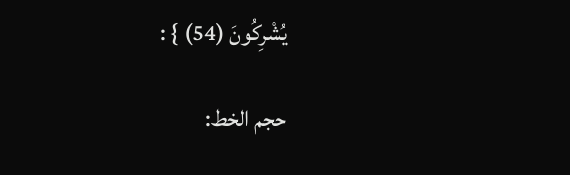يُشْرِكُونَ (54) } :

حجم الخط: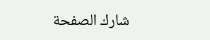شارك الصفحة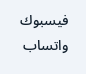فيسبوك واتساب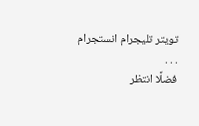تويتر تليجرام انستجرام
. . .
فضلًا انتظر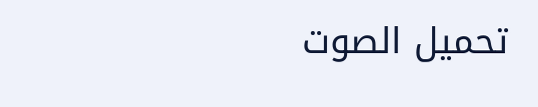تحميل الصوت